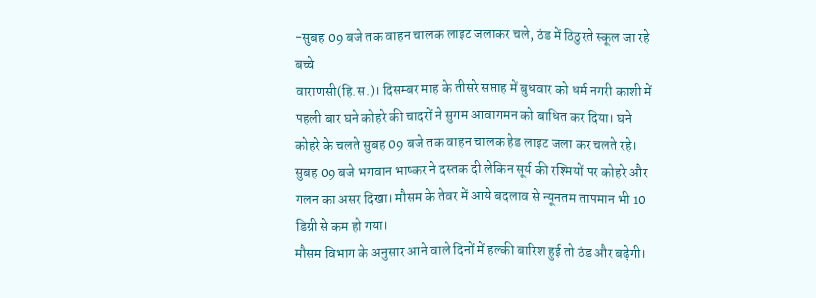-सुबह 09 बजे तक वाहन चालक लाइट जलाकर चले, ठंड में ठिठुरते स्कूल जा रहे बच्चे
वाराणसी(हि.स.)। दिसम्बर माह के तीसरे सप्ताह में बुधवार को धर्म नगरी काशी में पहली बार घने कोहरे की चादरों ने सुगम आवागमन को बाधित कर दिया। घने कोहरे के चलते सुबह 09 बजे तक वाहन चालक हेड लाइट जला कर चलते रहे। सुबह 09 बजे भगवान भाष्कर ने दस्तक दी लेकिन सूर्य की रश्मियों पर कोहरे और गलन का असर दिखा। मौसम के तेवर में आये बदलाव से न्यूनतम तापमान भी 10 डिग्री से कम हो गया।
मौसम विभाग के अनुसार आने वाले दिनों में हल्की बारिश हुई तो ठंड और बढ़ेगी।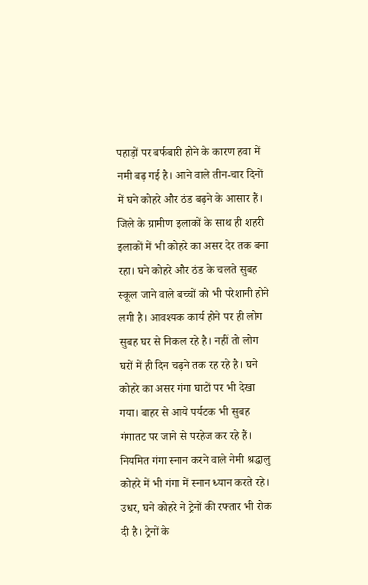पहाड़ों पर बर्फबारी होने के कारण हवा में नमी बढ़ गई है। आने वाले तीन-चार दिनों में घने कोहरे और ठंड बढ़ने के आसार हैं। जिले के ग्रामीण इलाकों के साथ ही शहरी इलाकों में भी कोहरे का असर देर तक बना रहा। घने कोहरे और ठंड के चलते सुबह स्कूल जाने वाले बच्चों को भी परेशानी होने लगी है। आवश्यक कार्य होने पर ही लोग सुबह घर से निकल रहे है। नहीं तो लोग घरों में ही दिन चढ़ने तक रह रहे है। घने कोहरे का असर गंगा घाटों पर भी देखा गया। बाहर से आये पर्यटक भी सुबह गंगातट पर जाने से परहेज कर रहे हैं। नियमित गंगा स्नान करने वाले नेमी श्रद्धालु कोहरे में भी गंगा में स्नान ध्यान करते रहे। उधर, घने कोहरे ने ट्रेनों की रफ्तार भी रोक दी है। ट्रेनों के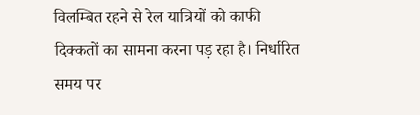विलम्बित रहने से रेल यात्रियों को काफी दिक्कतों का सामना करना पड़ रहा है। निर्धारित समय पर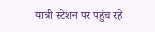यात्री स्टेशन पर पहुंच रहे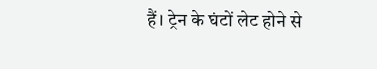हैं। ट्रेन के घंटों लेट होने से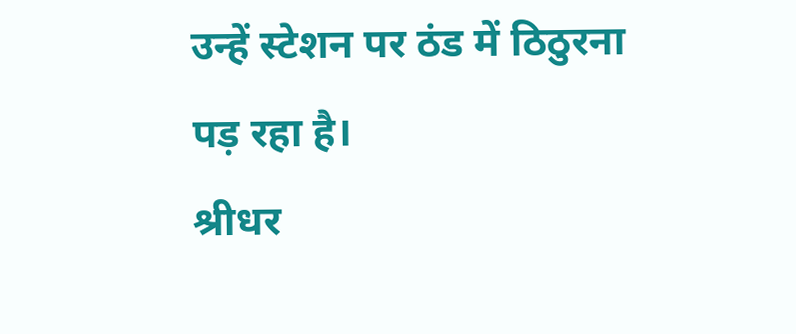उन्हें स्टेशन पर ठंड में ठिठुरना पड़ रहा है।
श्रीधर